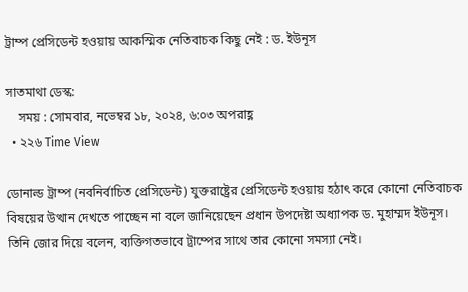ট্রাম্প প্রেসিডেন্ট হওয়ায় আকস্মিক নেতিবাচক কিছু নেই : ড. ইউনূস

সাতমাথা ডেস্ক:
    সময় : সোমবার, নভেম্বর ১৮, ২০২৪, ৬:০৩ অপরাহ্ণ
  • ২২৬ Time View

ডোনাল্ড ট্রাম্প (নবনির্বাচিত প্রেসিডেন্ট) যুক্তরাষ্ট্রের প্রেসিডেন্ট হওয়ায় হঠাৎ করে কোনো নেতিবাচক বিষয়ের উত্থান দেখতে পাচ্ছেন না বলে জানিয়েছেন প্রধান উপদেষ্টা অধ্যাপক ড. মুহাম্মদ ইউনূস। তিনি জোর দিয়ে বলেন, ব্যক্তিগতভাবে ট্রাম্পের সাথে তার কোনো সমস্যা নেই।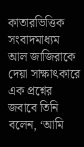কাতারভিত্তিক সংবাদমাধ্যম আল জাজিরাকে দেয়া সাক্ষাৎকারে এক প্রশ্নের জবাবে তিনি বলেন, ‘আমি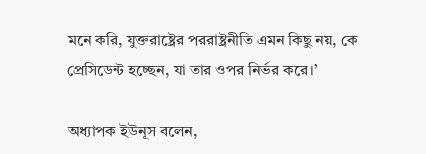মনে করি, যুক্তরাষ্ট্রের পররাষ্ট্রনীতি এমন কিছু নয়, কে প্রেসিডেন্ট হচ্ছেন, যা তার ওপর নির্ভর করে।’

অধ্যাপক ইউনূস বলেন,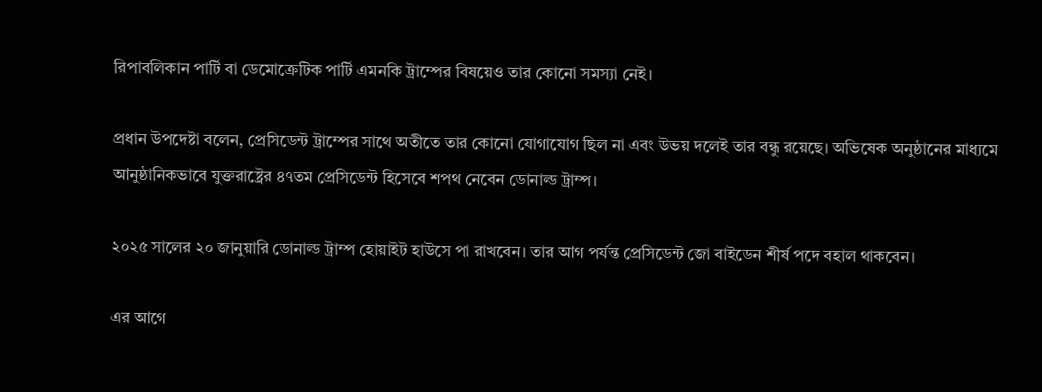রিপাবলিকান পার্টি বা ডেমোক্রেটিক পার্টি এমনকি ট্রাম্পের বিষয়েও তার কোনো সমস্যা নেই।

প্রধান উপদেষ্টা বলেন, প্রেসিডেন্ট ট্রাম্পের সাথে অতীতে তার কোনো যোগাযোগ ছিল না এবং উভয় দলেই তার বন্ধু রয়েছে। অভিষেক অনুষ্ঠানের মাধ্যমে আনুষ্ঠানিকভাবে যুক্তরাষ্ট্রের ৪৭তম প্রেসিডেন্ট হিসেবে শপথ নেবেন ডোনাল্ড ট্রাম্প।

২০২৫ সালের ২০ জানুয়ারি ডোনাল্ড ট্রাম্প হোয়াইট হাউসে পা রাখবেন। তার আগ পর্যন্ত প্রেসিডেন্ট জো বাইডেন শীর্ষ পদে বহাল থাকবেন।

এর আগে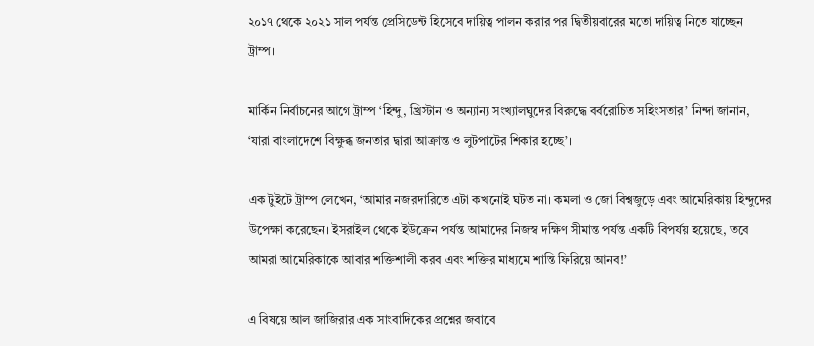২০১৭ থেকে ২০২১ সাল পর্যন্ত প্রেসিডেন্ট হিসেবে দায়িত্ব পালন করার পর দ্বিতীয়বারের মতো দায়িত্ব নিতে যাচ্ছেন ট্রাম্প।

মার্কিন নির্বাচনের আগে ট্রাম্প ‘হিন্দু, খ্রিস্টান ও অন্যান্য সংখ্যালঘুদের বিরুদ্ধে বর্বরোচিত সহিংসতার’ নিন্দা জানান, ‘যারা বাংলাদেশে বিক্ষুব্ধ জনতার দ্বারা আক্রান্ত ও লুটপাটের শিকার হচ্ছে’।

এক টুইটে ট্রাম্প লেখেন, ‘আমার নজরদারিতে এটা কখনোই ঘটত না। কমলা ও জো বিশ্বজুড়ে এবং আমেরিকায় হিন্দুদের উপেক্ষা করেছেন। ইসরাইল থেকে ইউক্রেন পর্যন্ত আমাদের নিজস্ব দক্ষিণ সীমান্ত পর্যন্ত একটি বিপর্যয় হয়েছে, তবে আমরা আমেরিকাকে আবার শক্তিশালী করব এবং শক্তির মাধ্যমে শান্তি ফিরিয়ে আনব!’

এ বিষয়ে আল জাজিরার এক সাংবাদিকের প্রশ্নের জবাবে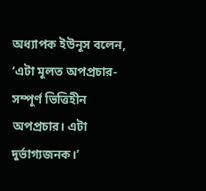অধ্যাপক ইউনূস বলেন, ‘এটা মূলত অপপ্রচার- সম্পূর্ণ ভিত্তিহীন অপপ্রচার। এটা দুর্ভাগ্যজনক।’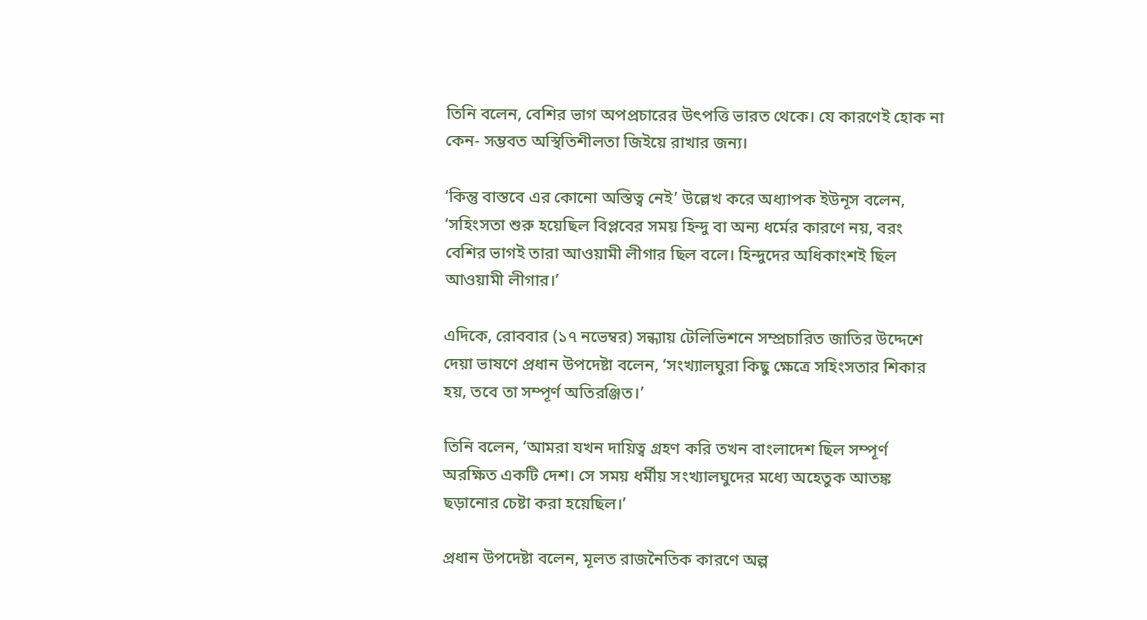তিনি বলেন, বেশির ভাগ অপপ্রচারের উৎপত্তি ভারত থেকে। যে কারণেই হোক না কেন- সম্ভবত অস্থিতিশীলতা জিইয়ে রাখার জন্য।

‘কিন্তু বাস্তবে এর কোনো অস্তিত্ব নেই’ উল্লেখ করে অধ্যাপক ইউনূস বলেন, ‘সহিংসতা শুরু হয়েছিল বিপ্লবের সময় হিন্দু বা অন্য ধর্মের কারণে নয়, বরং বেশির ভাগই তারা আওয়ামী লীগার ছিল বলে। হিন্দুদের অধিকাংশই ছিল আওয়ামী লীগার।’

এদিকে, রোববার (১৭ নভেম্বর) সন্ধ্যায় টেলিভিশনে সম্প্রচারিত জাতির উদ্দেশে দেয়া ভাষণে প্রধান উপদেষ্টা বলেন, ‘সংখ্যালঘুরা কিছু ক্ষেত্রে সহিংসতার শিকার হয়, তবে তা সম্পূর্ণ অতিরঞ্জিত।’

তিনি বলেন, ‘আমরা যখন দায়িত্ব গ্রহণ করি তখন বাংলাদেশ ছিল সম্পূর্ণ অরক্ষিত একটি দেশ। সে সময় ধর্মীয় সংখ্যালঘুদের মধ্যে অহেতুক আতঙ্ক ছড়ানোর চেষ্টা করা হয়েছিল।’

প্রধান উপদেষ্টা বলেন, মূলত রাজনৈতিক কারণে অল্প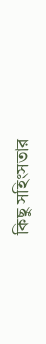কিছু সহিংসতার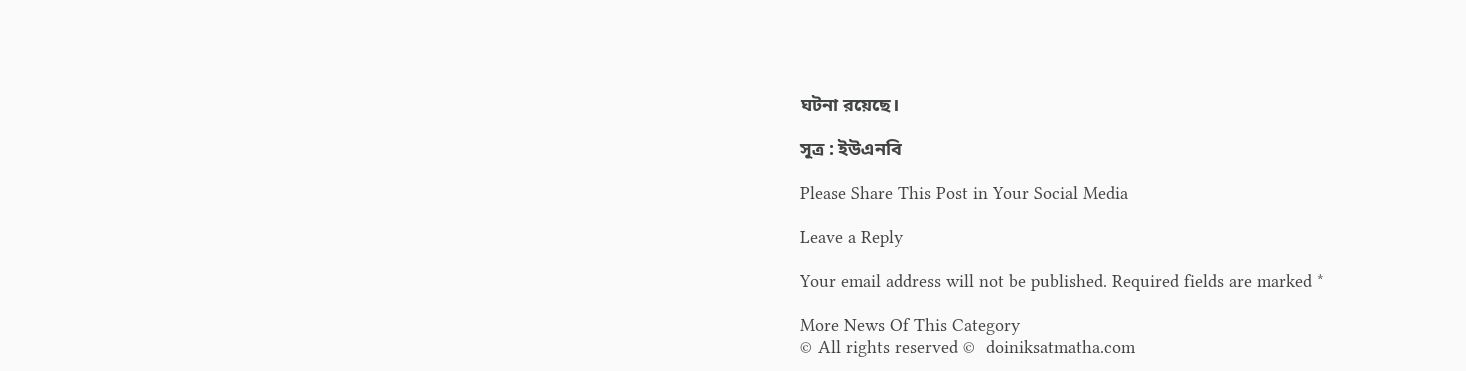ঘটনা রয়েছে।

সূত্র : ইউএনবি

Please Share This Post in Your Social Media

Leave a Reply

Your email address will not be published. Required fields are marked *

More News Of This Category
© All rights reserved ©  doiniksatmatha.com